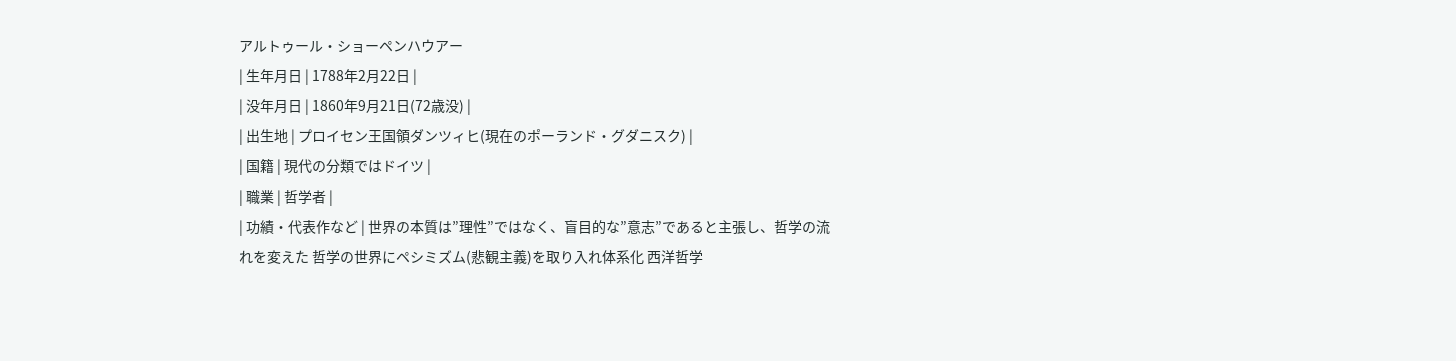アルトゥール・ショーペンハウアー
| 生年月日 | 1788年2月22日 |
| 没年月日 | 1860年9月21日(72歳没) |
| 出生地 | プロイセン王国領ダンツィヒ(現在のポーランド・グダニスク) |
| 国籍 | 現代の分類ではドイツ |
| 職業 | 哲学者 |
| 功績・代表作など | 世界の本質は”理性”ではなく、盲目的な”意志”であると主張し、哲学の流れを変えた 哲学の世界にペシミズム(悲観主義)を取り入れ体系化 西洋哲学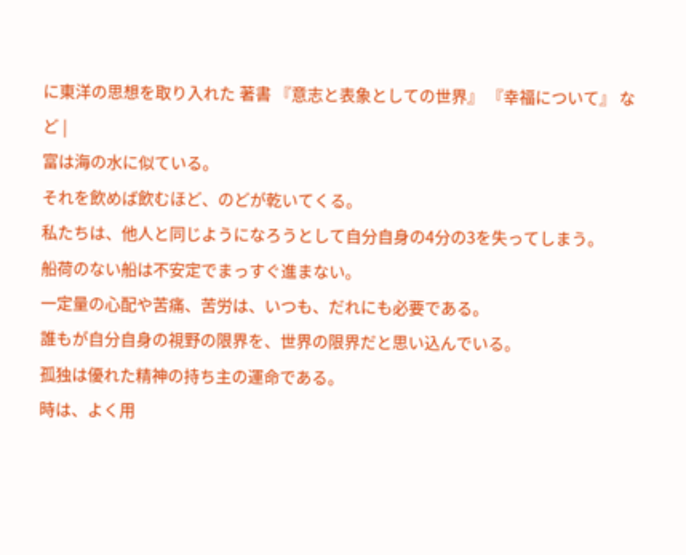に東洋の思想を取り入れた 著書 『意志と表象としての世界』 『幸福について』 など |
富は海の水に似ている。
それを飲めば飲むほど、のどが乾いてくる。
私たちは、他人と同じようになろうとして自分自身の4分の3を失ってしまう。
船荷のない船は不安定でまっすぐ進まない。
一定量の心配や苦痛、苦労は、いつも、だれにも必要である。
誰もが自分自身の視野の限界を、世界の限界だと思い込んでいる。
孤独は優れた精神の持ち主の運命である。
時は、よく用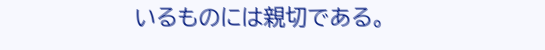いるものには親切である。